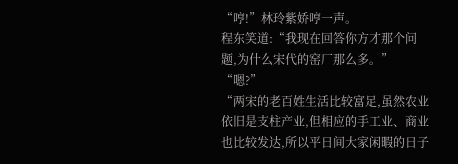“哼!”林玲紫娇哼一声。
程东笑道:“我现在回答你方才那个问题,为什么宋代的窑厂那么多。”
“嗯?”
“两宋的老百姓生活比较富足,虽然农业依旧是支柱产业,但相应的手工业、商业也比较发达,所以平日间大家闲暇的日子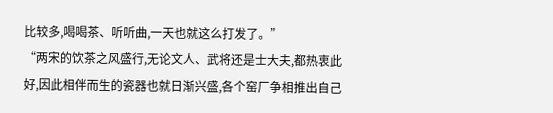比较多,喝喝茶、听听曲,一天也就这么打发了。”
“两宋的饮茶之风盛行,无论文人、武将还是士大夫,都热衷此好,因此相伴而生的瓷器也就日渐兴盛,各个窑厂争相推出自己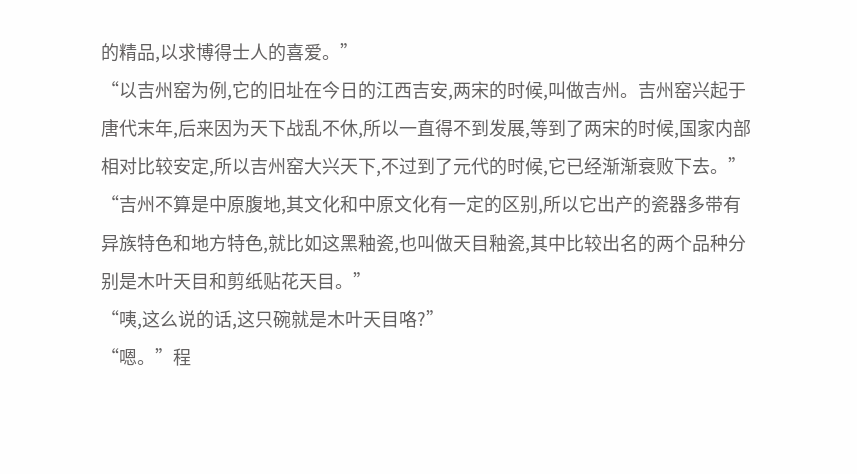的精品,以求博得士人的喜爱。”
“以吉州窑为例,它的旧址在今日的江西吉安,两宋的时候,叫做吉州。吉州窑兴起于唐代末年,后来因为天下战乱不休,所以一直得不到发展,等到了两宋的时候,国家内部相对比较安定,所以吉州窑大兴天下,不过到了元代的时候,它已经渐渐衰败下去。”
“吉州不算是中原腹地,其文化和中原文化有一定的区别,所以它出产的瓷器多带有异族特色和地方特色,就比如这黑釉瓷,也叫做天目釉瓷,其中比较出名的两个品种分别是木叶天目和剪纸贴花天目。”
“咦,这么说的话,这只碗就是木叶天目咯?”
“嗯。”程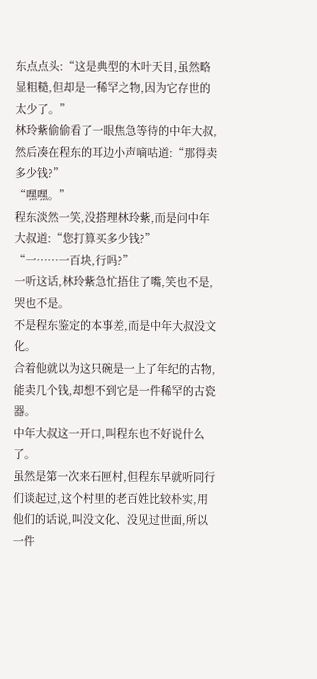东点点头:“这是典型的木叶天目,虽然略显粗糙,但却是一稀罕之物,因为它存世的太少了。”
林玲紫偷偷看了一眼焦急等待的中年大叔,然后凑在程东的耳边小声嘀咕道:“那得卖多少钱?”
“嘿嘿。”
程东淡然一笑,没搭理林玲紫,而是问中年大叔道:“您打算买多少钱?”
“一……一百块,行吗?”
一听这话,林玲紫急忙捂住了嘴,笑也不是,哭也不是。
不是程东鉴定的本事差,而是中年大叔没文化。
合着他就以为这只碗是一上了年纪的古物,能卖几个钱,却想不到它是一件稀罕的古瓷器。
中年大叔这一开口,叫程东也不好说什么了。
虽然是第一次来石匣村,但程东早就听同行们谈起过,这个村里的老百姓比较朴实,用他们的话说,叫没文化、没见过世面,所以一件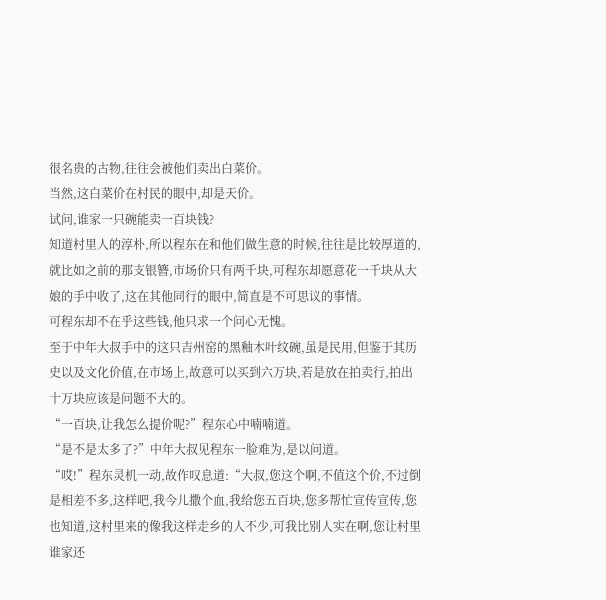很名贵的古物,往往会被他们卖出白菜价。
当然,这白菜价在村民的眼中,却是天价。
试问,谁家一只碗能卖一百块钱?
知道村里人的淳朴,所以程东在和他们做生意的时候,往往是比较厚道的,就比如之前的那支银簪,市场价只有两千块,可程东却愿意花一千块从大娘的手中收了,这在其他同行的眼中,简直是不可思议的事情。
可程东却不在乎这些钱,他只求一个问心无愧。
至于中年大叔手中的这只吉州窑的黑釉木叶纹碗,虽是民用,但鉴于其历史以及文化价值,在市场上,故意可以买到六万块,若是放在拍卖行,拍出十万块应该是问题不大的。
“一百块,让我怎么提价呢?”程东心中喃喃道。
“是不是太多了?”中年大叔见程东一脸难为,是以问道。
“哎!”程东灵机一动,故作叹息道:“大叔,您这个啊,不值这个价,不过倒是相差不多,这样吧,我今儿撒个血,我给您五百块,您多帮忙宣传宣传,您也知道,这村里来的像我这样走乡的人不少,可我比别人实在啊,您让村里谁家还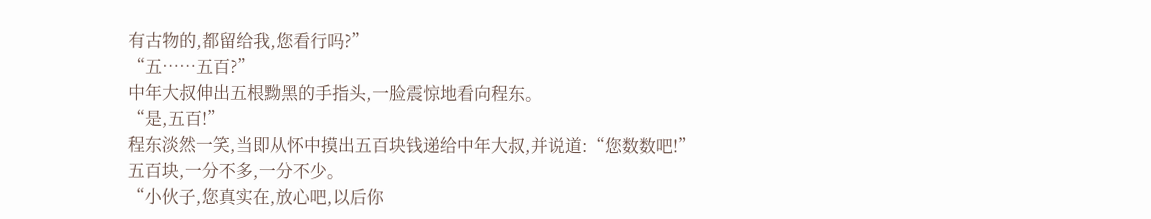有古物的,都留给我,您看行吗?”
“五……五百?”
中年大叔伸出五根黝黑的手指头,一脸震惊地看向程东。
“是,五百!”
程东淡然一笑,当即从怀中摸出五百块钱递给中年大叔,并说道:“您数数吧!”
五百块,一分不多,一分不少。
“小伙子,您真实在,放心吧,以后你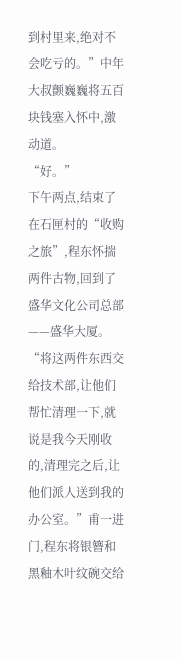到村里来,绝对不会吃亏的。”中年大叔颤巍巍将五百块钱塞入怀中,激动道。
“好。”
下午两点,结束了在石匣村的“收购之旅”,程东怀揣两件古物,回到了盛华文化公司总部——盛华大厦。
“将这两件东西交给技术部,让他们帮忙清理一下,就说是我今天刚收的,清理完之后,让他们派人送到我的办公室。”甫一进门,程东将银簪和黑釉木叶纹碗交给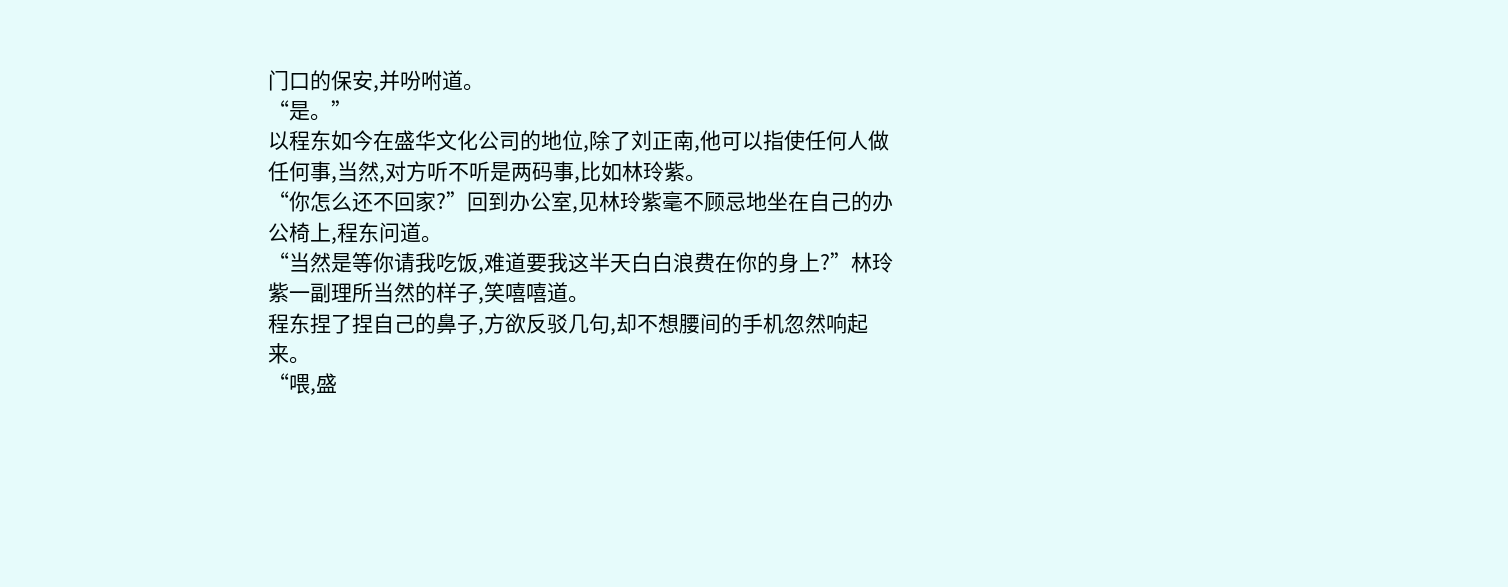门口的保安,并吩咐道。
“是。”
以程东如今在盛华文化公司的地位,除了刘正南,他可以指使任何人做任何事,当然,对方听不听是两码事,比如林玲紫。
“你怎么还不回家?”回到办公室,见林玲紫毫不顾忌地坐在自己的办公椅上,程东问道。
“当然是等你请我吃饭,难道要我这半天白白浪费在你的身上?”林玲紫一副理所当然的样子,笑嘻嘻道。
程东捏了捏自己的鼻子,方欲反驳几句,却不想腰间的手机忽然响起来。
“喂,盛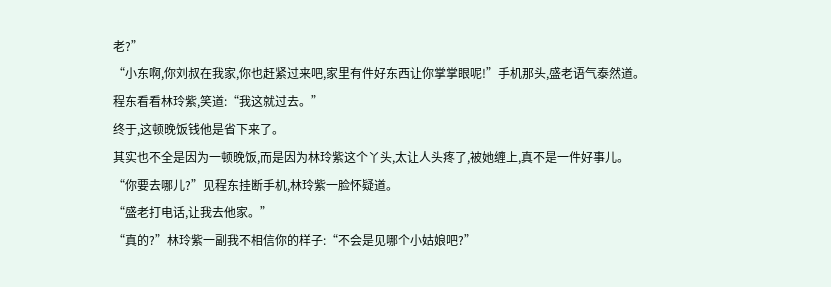老?”
“小东啊,你刘叔在我家,你也赶紧过来吧,家里有件好东西让你掌掌眼呢!”手机那头,盛老语气泰然道。
程东看看林玲紫,笑道:“我这就过去。”
终于,这顿晚饭钱他是省下来了。
其实也不全是因为一顿晚饭,而是因为林玲紫这个丫头,太让人头疼了,被她缠上,真不是一件好事儿。
“你要去哪儿?”见程东挂断手机,林玲紫一脸怀疑道。
“盛老打电话,让我去他家。”
“真的?”林玲紫一副我不相信你的样子:“不会是见哪个小姑娘吧?”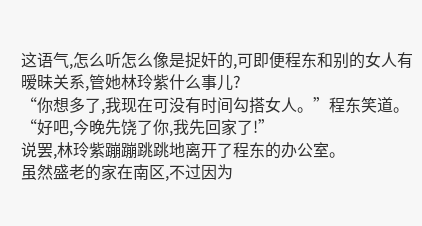这语气,怎么听怎么像是捉奸的,可即便程东和别的女人有暧昧关系,管她林玲紫什么事儿?
“你想多了,我现在可没有时间勾搭女人。”程东笑道。
“好吧,今晚先饶了你,我先回家了!”
说罢,林玲紫蹦蹦跳跳地离开了程东的办公室。
虽然盛老的家在南区,不过因为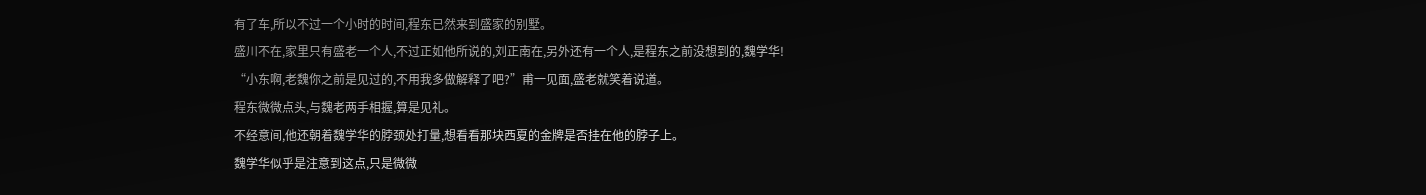有了车,所以不过一个小时的时间,程东已然来到盛家的别墅。
盛川不在,家里只有盛老一个人,不过正如他所说的,刘正南在,另外还有一个人,是程东之前没想到的,魏学华!
“小东啊,老魏你之前是见过的,不用我多做解释了吧?”甫一见面,盛老就笑着说道。
程东微微点头,与魏老两手相握,算是见礼。
不经意间,他还朝着魏学华的脖颈处打量,想看看那块西夏的金牌是否挂在他的脖子上。
魏学华似乎是注意到这点,只是微微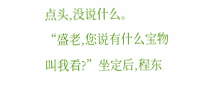点头,没说什么。
“盛老,您说有什么宝物叫我看?”坐定后,程东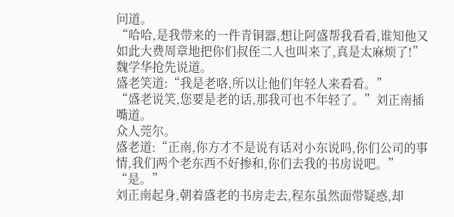问道。
“哈哈,是我带来的一件青铜器,想让阿盛帮我看看,谁知他又如此大费周章地把你们叔侄二人也叫来了,真是太麻烦了!”魏学华抢先说道。
盛老笑道:“我是老咯,所以让他们年轻人来看看。”
“盛老说笑,您要是老的话,那我可也不年轻了。”刘正南插嘴道。
众人莞尔。
盛老道:“正南,你方才不是说有话对小东说吗,你们公司的事情,我们两个老东西不好掺和,你们去我的书房说吧。”
“是。”
刘正南起身,朝着盛老的书房走去,程东虽然面带疑惑,却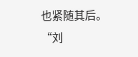也紧随其后。
“刘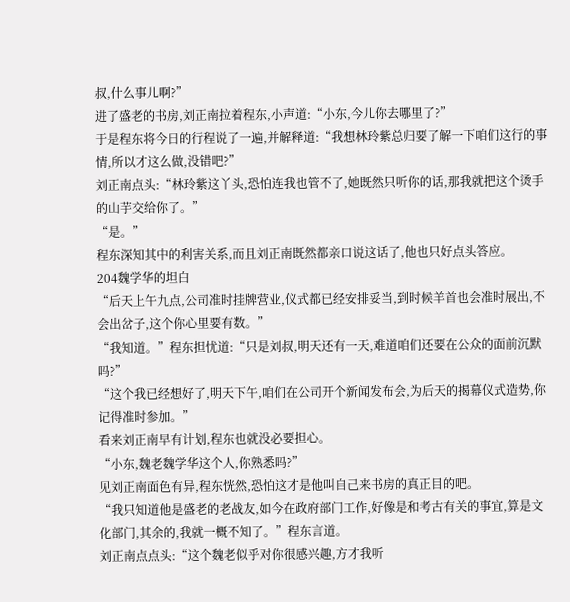叔,什么事儿啊?”
进了盛老的书房,刘正南拉着程东,小声道:“小东,今儿你去哪里了?”
于是程东将今日的行程说了一遍,并解释道:“我想林玲紫总归要了解一下咱们这行的事情,所以才这么做,没错吧?”
刘正南点头:“林玲紫这丫头,恐怕连我也管不了,她既然只听你的话,那我就把这个烫手的山芋交给你了。”
“是。”
程东深知其中的利害关系,而且刘正南既然都亲口说这话了,他也只好点头答应。
204魏学华的坦白
“后天上午九点,公司准时挂牌营业,仪式都已经安排妥当,到时候羊首也会准时展出,不会出岔子,这个你心里要有数。”
“我知道。”程东担忧道:“只是刘叔,明天还有一天,难道咱们还要在公众的面前沉默吗?”
“这个我已经想好了,明天下午,咱们在公司开个新闻发布会,为后天的揭幕仪式造势,你记得准时参加。”
看来刘正南早有计划,程东也就没必要担心。
“小东,魏老魏学华这个人,你熟悉吗?”
见刘正南面色有异,程东恍然,恐怕这才是他叫自己来书房的真正目的吧。
“我只知道他是盛老的老战友,如今在政府部门工作,好像是和考古有关的事宜,算是文化部门,其余的,我就一概不知了。”程东言道。
刘正南点点头:“这个魏老似乎对你很感兴趣,方才我听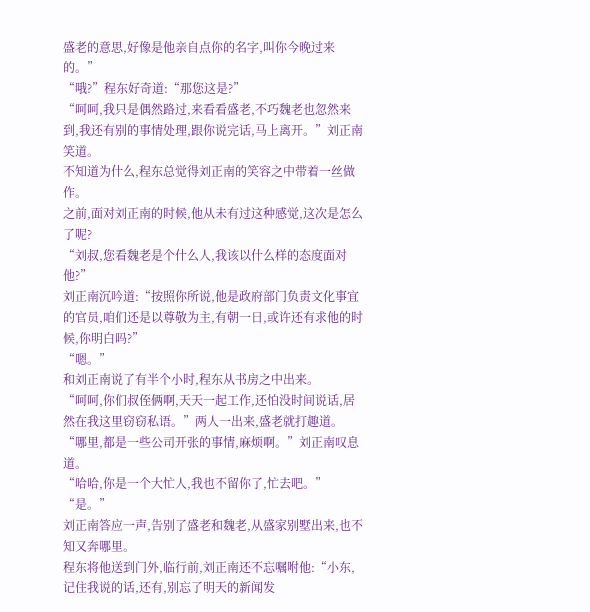盛老的意思,好像是他亲自点你的名字,叫你今晚过来的。”
“哦?”程东好奇道:“那您这是?”
“呵呵,我只是偶然路过,来看看盛老,不巧魏老也忽然来到,我还有别的事情处理,跟你说完话,马上离开。”刘正南笑道。
不知道为什么,程东总觉得刘正南的笑容之中带着一丝做作。
之前,面对刘正南的时候,他从未有过这种感觉,这次是怎么了呢?
“刘叔,您看魏老是个什么人,我该以什么样的态度面对他?”
刘正南沉吟道:“按照你所说,他是政府部门负责文化事宜的官员,咱们还是以尊敬为主,有朝一日,或许还有求他的时候,你明白吗?”
“嗯。”
和刘正南说了有半个小时,程东从书房之中出来。
“呵呵,你们叔侄俩啊,天天一起工作,还怕没时间说话,居然在我这里窃窃私语。”两人一出来,盛老就打趣道。
“哪里,都是一些公司开张的事情,麻烦啊。”刘正南叹息道。
“哈哈,你是一个大忙人,我也不留你了,忙去吧。”
“是。”
刘正南答应一声,告别了盛老和魏老,从盛家别墅出来,也不知又奔哪里。
程东将他送到门外,临行前,刘正南还不忘嘱咐他:“小东,记住我说的话,还有,别忘了明天的新闻发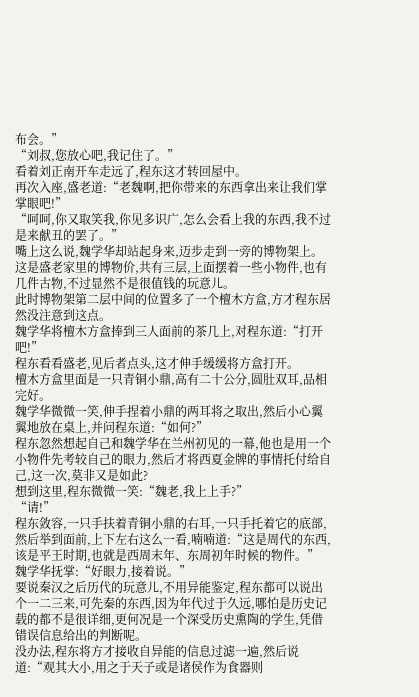布会。”
“刘叔,您放心吧,我记住了。”
看着刘正南开车走远了,程东这才转回屋中。
再次入座,盛老道:“老魏啊,把你带来的东西拿出来让我们掌掌眼吧!”
“呵呵,你又取笑我,你见多识广,怎么会看上我的东西,我不过是来献丑的罢了。”
嘴上这么说,魏学华却站起身来,迈步走到一旁的博物架上。
这是盛老家里的博物价,共有三层,上面摆着一些小物件,也有几件古物,不过显然不是很值钱的玩意儿。
此时博物架第二层中间的位置多了一个檀木方盒,方才程东居然没注意到这点。
魏学华将檀木方盒捧到三人面前的茶几上,对程东道:“打开吧!”
程东看看盛老,见后者点头,这才伸手缓缓将方盒打开。
檀木方盒里面是一只青铜小鼎,高有二十公分,圆肚双耳,品相完好。
魏学华微微一笑,伸手捏着小鼎的两耳将之取出,然后小心翼翼地放在桌上,并问程东道:“如何?”
程东忽然想起自己和魏学华在兰州初见的一幕,他也是用一个小物件先考较自己的眼力,然后才将西夏金牌的事情托付给自己,这一次,莫非又是如此?
想到这里,程东微微一笑:“魏老,我上上手?”
“请!”
程东敛容,一只手扶着青铜小鼎的右耳,一只手托着它的底部,然后举到面前,上下左右这么一看,喃喃道:“这是周代的东西,该是平王时期,也就是西周末年、东周初年时候的物件。”
魏学华抚掌:“好眼力,接着说。”
要说秦汉之后历代的玩意儿,不用异能鉴定,程东都可以说出个一二三来,可先秦的东西,因为年代过于久远,哪怕是历史记载的都不是很详细,更何况是一个深受历史熏陶的学生,凭借错误信息给出的判断呢。
没办法,程东将方才接收自异能的信息过滤一遍,然后说道:“观其大小,用之于天子或是诸侯作为食器则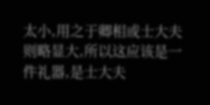太小,用之于卿相或士大夫则略显大,所以这应该是一件礼器,是士大夫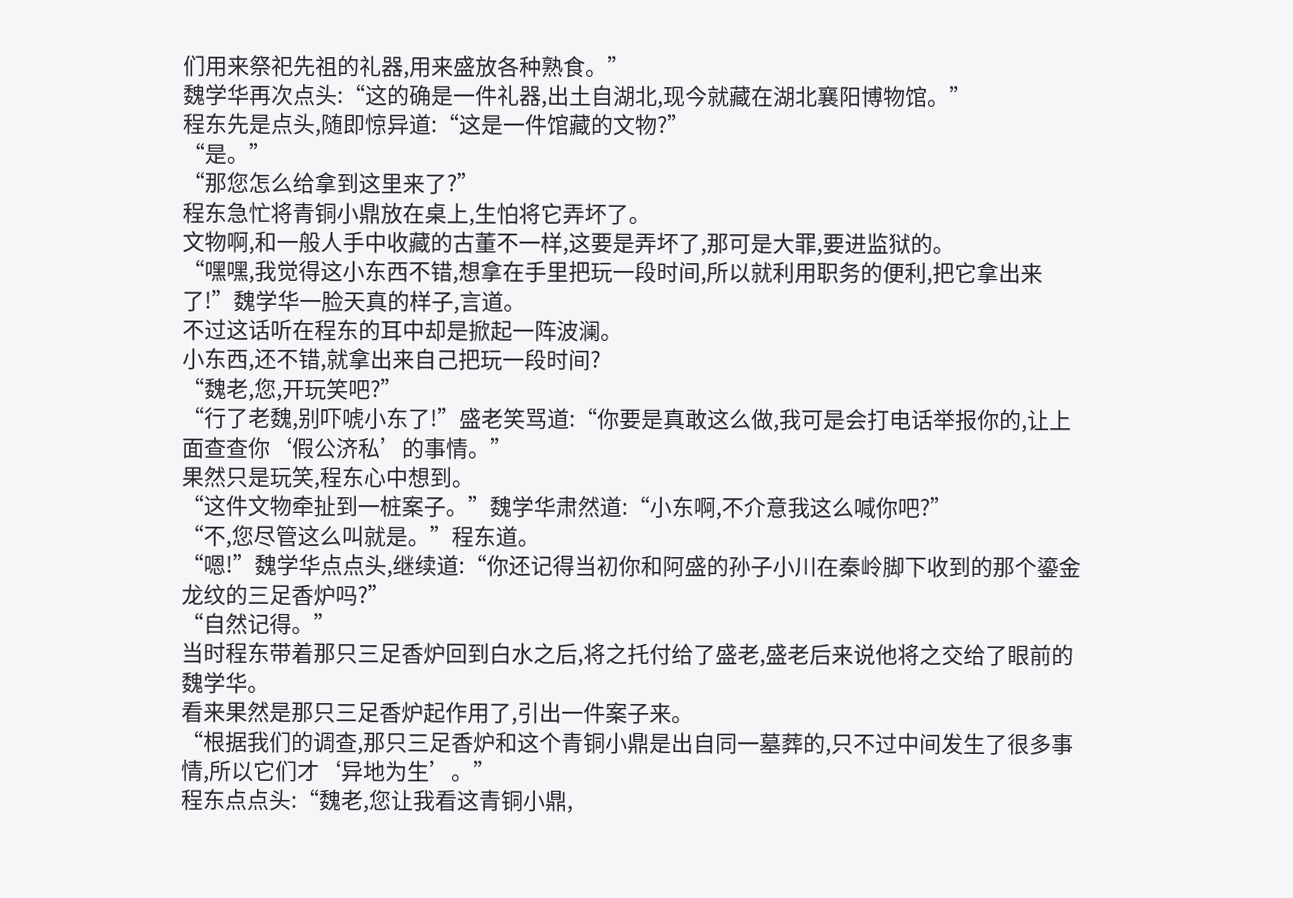们用来祭祀先祖的礼器,用来盛放各种熟食。”
魏学华再次点头:“这的确是一件礼器,出土自湖北,现今就藏在湖北襄阳博物馆。”
程东先是点头,随即惊异道:“这是一件馆藏的文物?”
“是。”
“那您怎么给拿到这里来了?”
程东急忙将青铜小鼎放在桌上,生怕将它弄坏了。
文物啊,和一般人手中收藏的古董不一样,这要是弄坏了,那可是大罪,要进监狱的。
“嘿嘿,我觉得这小东西不错,想拿在手里把玩一段时间,所以就利用职务的便利,把它拿出来了!”魏学华一脸天真的样子,言道。
不过这话听在程东的耳中却是掀起一阵波澜。
小东西,还不错,就拿出来自己把玩一段时间?
“魏老,您,开玩笑吧?”
“行了老魏,别吓唬小东了!”盛老笑骂道:“你要是真敢这么做,我可是会打电话举报你的,让上面查查你‘假公济私’的事情。”
果然只是玩笑,程东心中想到。
“这件文物牵扯到一桩案子。”魏学华肃然道:“小东啊,不介意我这么喊你吧?”
“不,您尽管这么叫就是。”程东道。
“嗯!”魏学华点点头,继续道:“你还记得当初你和阿盛的孙子小川在秦岭脚下收到的那个鎏金龙纹的三足香炉吗?”
“自然记得。”
当时程东带着那只三足香炉回到白水之后,将之托付给了盛老,盛老后来说他将之交给了眼前的魏学华。
看来果然是那只三足香炉起作用了,引出一件案子来。
“根据我们的调查,那只三足香炉和这个青铜小鼎是出自同一墓葬的,只不过中间发生了很多事情,所以它们才‘异地为生’。”
程东点点头:“魏老,您让我看这青铜小鼎,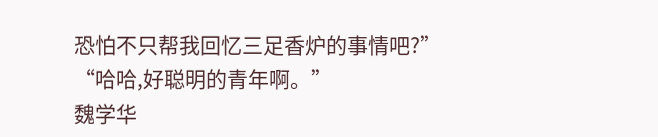恐怕不只帮我回忆三足香炉的事情吧?”
“哈哈,好聪明的青年啊。”
魏学华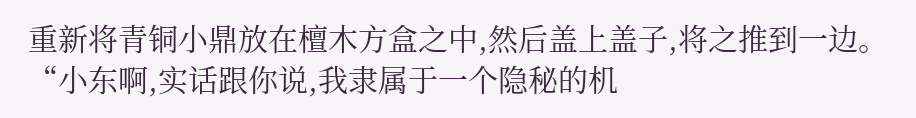重新将青铜小鼎放在檀木方盒之中,然后盖上盖子,将之推到一边。
“小东啊,实话跟你说,我隶属于一个隐秘的机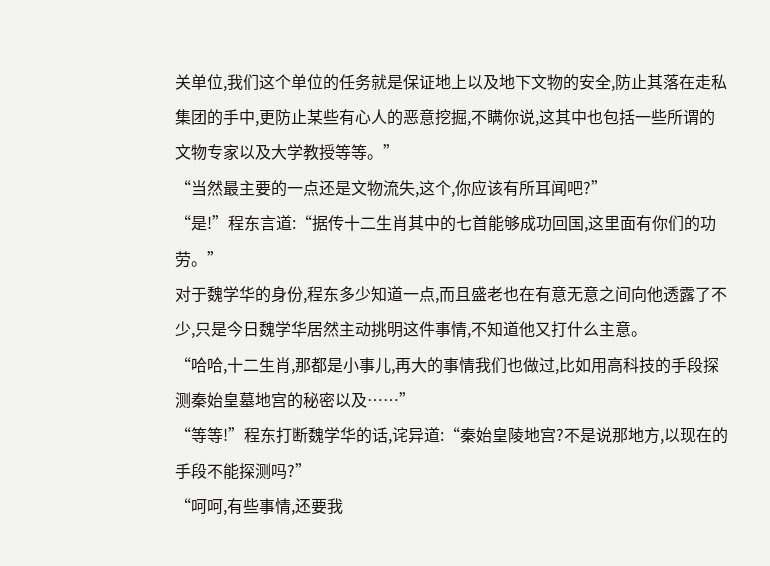关单位,我们这个单位的任务就是保证地上以及地下文物的安全,防止其落在走私集团的手中,更防止某些有心人的恶意挖掘,不瞒你说,这其中也包括一些所谓的文物专家以及大学教授等等。”
“当然最主要的一点还是文物流失,这个,你应该有所耳闻吧?”
“是!”程东言道:“据传十二生肖其中的七首能够成功回国,这里面有你们的功劳。”
对于魏学华的身份,程东多少知道一点,而且盛老也在有意无意之间向他透露了不少,只是今日魏学华居然主动挑明这件事情,不知道他又打什么主意。
“哈哈,十二生肖,那都是小事儿,再大的事情我们也做过,比如用高科技的手段探测秦始皇墓地宫的秘密以及……”
“等等!”程东打断魏学华的话,诧异道:“秦始皇陵地宫?不是说那地方,以现在的手段不能探测吗?”
“呵呵,有些事情,还要我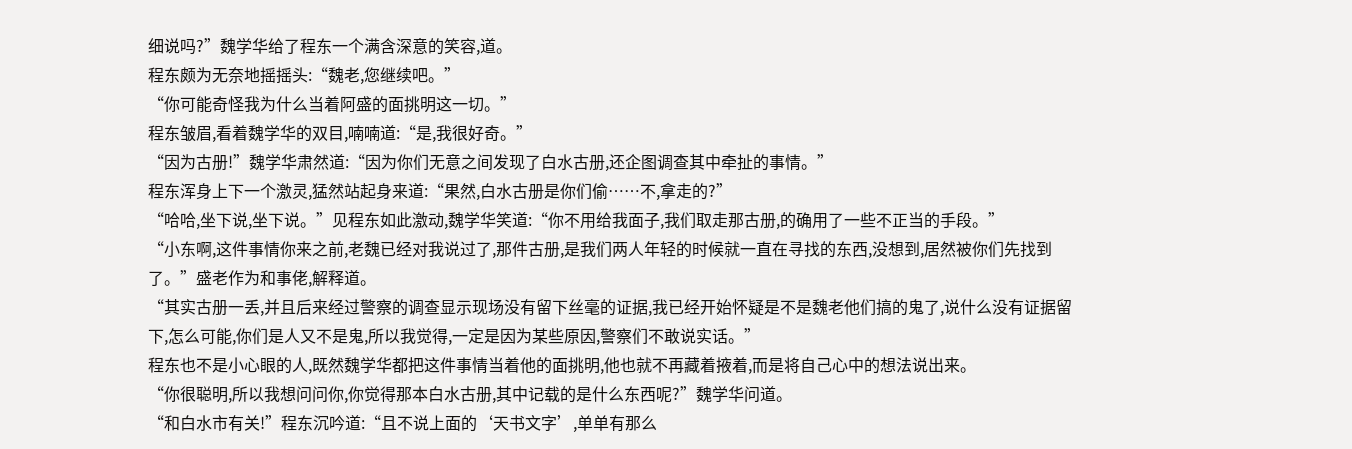细说吗?”魏学华给了程东一个满含深意的笑容,道。
程东颇为无奈地摇摇头:“魏老,您继续吧。”
“你可能奇怪我为什么当着阿盛的面挑明这一切。”
程东皱眉,看着魏学华的双目,喃喃道:“是,我很好奇。”
“因为古册!”魏学华肃然道:“因为你们无意之间发现了白水古册,还企图调查其中牵扯的事情。”
程东浑身上下一个激灵,猛然站起身来道:“果然,白水古册是你们偷……不,拿走的?”
“哈哈,坐下说,坐下说。”见程东如此激动,魏学华笑道:“你不用给我面子,我们取走那古册,的确用了一些不正当的手段。”
“小东啊,这件事情你来之前,老魏已经对我说过了,那件古册,是我们两人年轻的时候就一直在寻找的东西,没想到,居然被你们先找到了。”盛老作为和事佬,解释道。
“其实古册一丢,并且后来经过警察的调查显示现场没有留下丝毫的证据,我已经开始怀疑是不是魏老他们搞的鬼了,说什么没有证据留下,怎么可能,你们是人又不是鬼,所以我觉得,一定是因为某些原因,警察们不敢说实话。”
程东也不是小心眼的人,既然魏学华都把这件事情当着他的面挑明,他也就不再藏着掖着,而是将自己心中的想法说出来。
“你很聪明,所以我想问问你,你觉得那本白水古册,其中记载的是什么东西呢?”魏学华问道。
“和白水市有关!”程东沉吟道:“且不说上面的‘天书文字’,单单有那么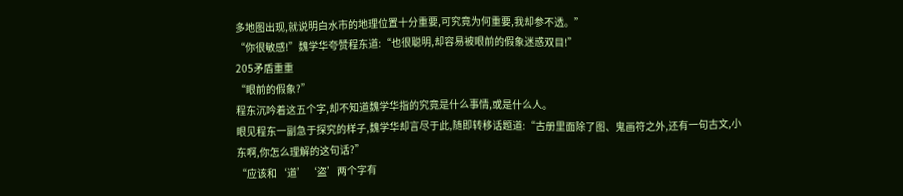多地图出现,就说明白水市的地理位置十分重要,可究竟为何重要,我却参不透。”
“你很敏感!”魏学华夸赞程东道:“也很聪明,却容易被眼前的假象迷惑双目!”
205矛盾重重
“眼前的假象?”
程东沉吟着这五个字,却不知道魏学华指的究竟是什么事情,或是什么人。
眼见程东一副急于探究的样子,魏学华却言尽于此,随即转移话题道:“古册里面除了图、鬼画符之外,还有一句古文,小东啊,你怎么理解的这句话?”
“应该和‘道’‘盗’两个字有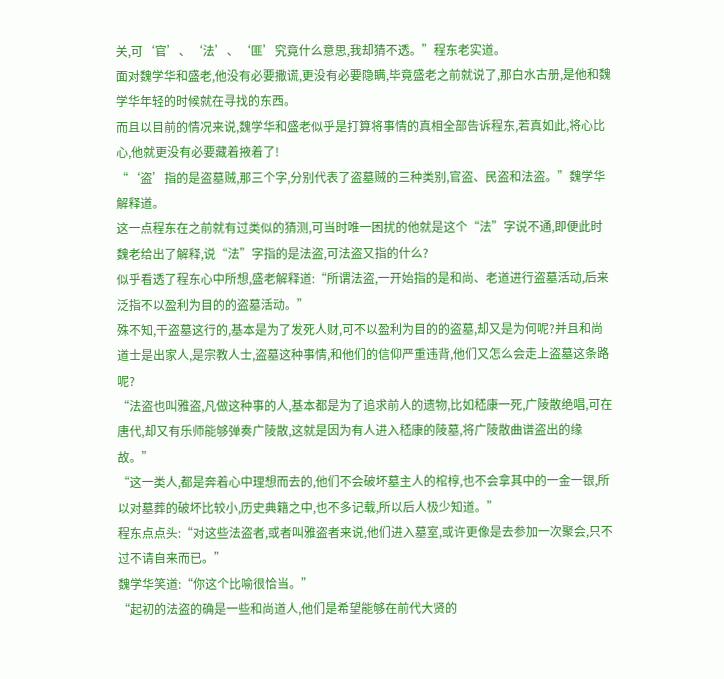关,可‘官’、‘法’、‘匪’究竟什么意思,我却猜不透。”程东老实道。
面对魏学华和盛老,他没有必要撒谎,更没有必要隐瞒,毕竟盛老之前就说了,那白水古册,是他和魏学华年轻的时候就在寻找的东西。
而且以目前的情况来说,魏学华和盛老似乎是打算将事情的真相全部告诉程东,若真如此,将心比心,他就更没有必要藏着掖着了!
“‘盗’指的是盗墓贼,那三个字,分别代表了盗墓贼的三种类别,官盗、民盗和法盗。”魏学华解释道。
这一点程东在之前就有过类似的猜测,可当时唯一困扰的他就是这个“法”字说不通,即便此时魏老给出了解释,说“法”字指的是法盗,可法盗又指的什么?
似乎看透了程东心中所想,盛老解释道:“所谓法盗,一开始指的是和尚、老道进行盗墓活动,后来泛指不以盈利为目的的盗墓活动。”
殊不知,干盗墓这行的,基本是为了发死人财,可不以盈利为目的的盗墓,却又是为何呢?并且和尚道士是出家人,是宗教人士,盗墓这种事情,和他们的信仰严重违背,他们又怎么会走上盗墓这条路呢?
“法盗也叫雅盗,凡做这种事的人,基本都是为了追求前人的遗物,比如嵇康一死,广陵散绝唱,可在唐代,却又有乐师能够弹奏广陵散,这就是因为有人进入嵇康的陵墓,将广陵散曲谱盗出的缘故。”
“这一类人,都是奔着心中理想而去的,他们不会破坏墓主人的棺椁,也不会拿其中的一金一银,所以对墓葬的破坏比较小,历史典籍之中,也不多记载,所以后人极少知道。”
程东点点头:“对这些法盗者,或者叫雅盗者来说,他们进入墓室,或许更像是去参加一次聚会,只不过不请自来而已。”
魏学华笑道:“你这个比喻很恰当。”
“起初的法盗的确是一些和尚道人,他们是希望能够在前代大贤的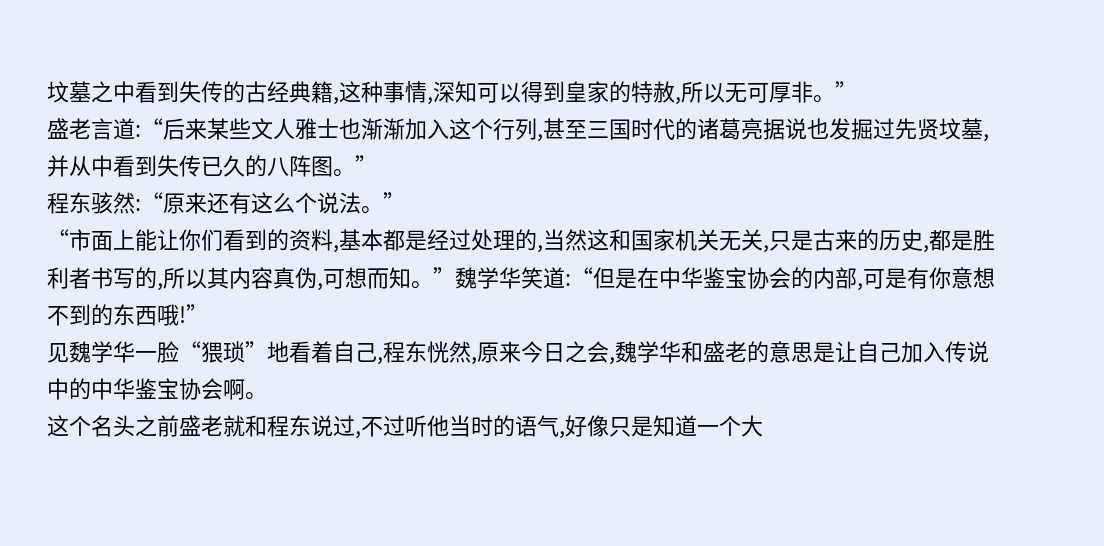坟墓之中看到失传的古经典籍,这种事情,深知可以得到皇家的特赦,所以无可厚非。”
盛老言道:“后来某些文人雅士也渐渐加入这个行列,甚至三国时代的诸葛亮据说也发掘过先贤坟墓,并从中看到失传已久的八阵图。”
程东骇然:“原来还有这么个说法。”
“市面上能让你们看到的资料,基本都是经过处理的,当然这和国家机关无关,只是古来的历史,都是胜利者书写的,所以其内容真伪,可想而知。”魏学华笑道:“但是在中华鉴宝协会的内部,可是有你意想不到的东西哦!”
见魏学华一脸“猥琐”地看着自己,程东恍然,原来今日之会,魏学华和盛老的意思是让自己加入传说中的中华鉴宝协会啊。
这个名头之前盛老就和程东说过,不过听他当时的语气,好像只是知道一个大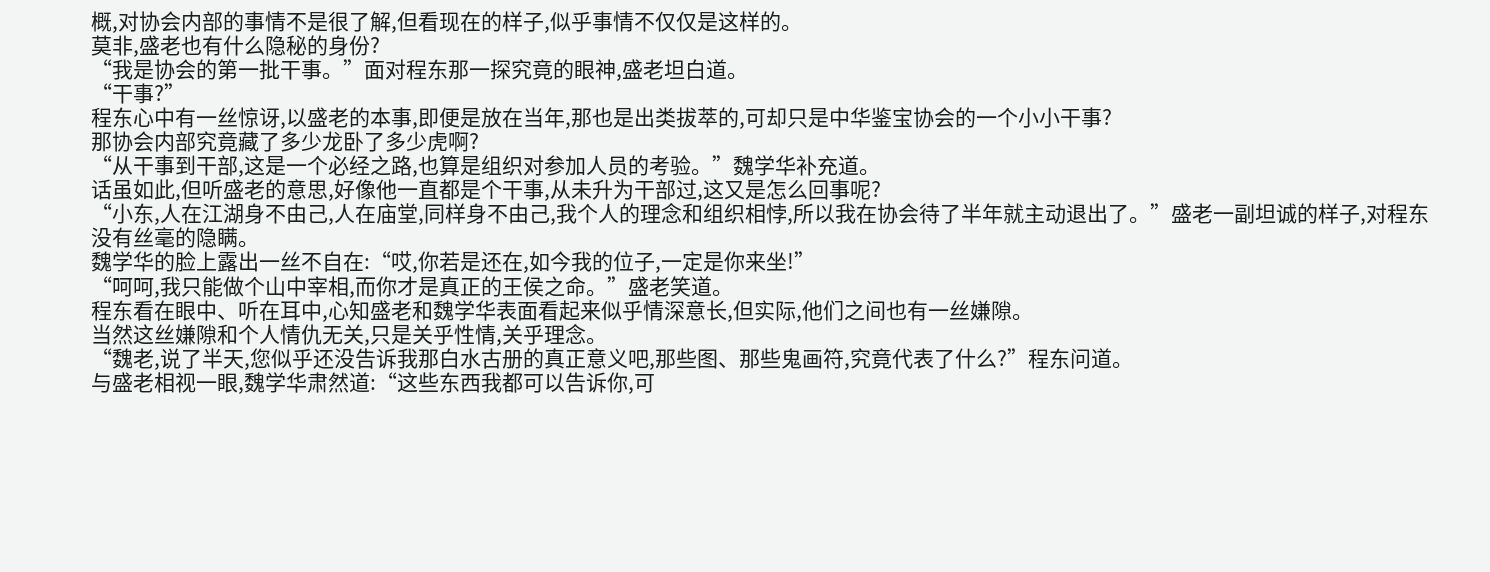概,对协会内部的事情不是很了解,但看现在的样子,似乎事情不仅仅是这样的。
莫非,盛老也有什么隐秘的身份?
“我是协会的第一批干事。”面对程东那一探究竟的眼神,盛老坦白道。
“干事?”
程东心中有一丝惊讶,以盛老的本事,即便是放在当年,那也是出类拔萃的,可却只是中华鉴宝协会的一个小小干事?
那协会内部究竟藏了多少龙卧了多少虎啊?
“从干事到干部,这是一个必经之路,也算是组织对参加人员的考验。”魏学华补充道。
话虽如此,但听盛老的意思,好像他一直都是个干事,从未升为干部过,这又是怎么回事呢?
“小东,人在江湖身不由己,人在庙堂,同样身不由己,我个人的理念和组织相悖,所以我在协会待了半年就主动退出了。”盛老一副坦诚的样子,对程东没有丝毫的隐瞒。
魏学华的脸上露出一丝不自在:“哎,你若是还在,如今我的位子,一定是你来坐!”
“呵呵,我只能做个山中宰相,而你才是真正的王侯之命。”盛老笑道。
程东看在眼中、听在耳中,心知盛老和魏学华表面看起来似乎情深意长,但实际,他们之间也有一丝嫌隙。
当然这丝嫌隙和个人情仇无关,只是关乎性情,关乎理念。
“魏老,说了半天,您似乎还没告诉我那白水古册的真正意义吧,那些图、那些鬼画符,究竟代表了什么?”程东问道。
与盛老相视一眼,魏学华肃然道:“这些东西我都可以告诉你,可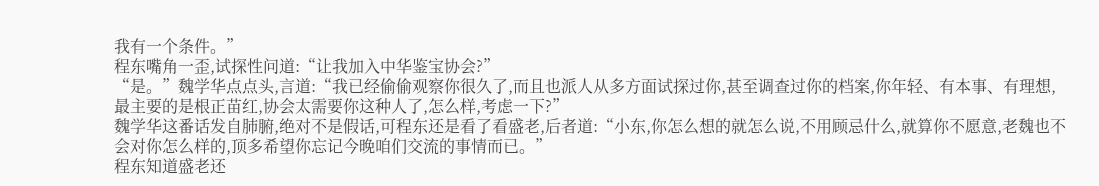我有一个条件。”
程东嘴角一歪,试探性问道:“让我加入中华鉴宝协会?”
“是。”魏学华点点头,言道:“我已经偷偷观察你很久了,而且也派人从多方面试探过你,甚至调查过你的档案,你年轻、有本事、有理想,最主要的是根正苗红,协会太需要你这种人了,怎么样,考虑一下?”
魏学华这番话发自肺腑,绝对不是假话,可程东还是看了看盛老,后者道:“小东,你怎么想的就怎么说,不用顾忌什么,就算你不愿意,老魏也不会对你怎么样的,顶多希望你忘记今晚咱们交流的事情而已。”
程东知道盛老还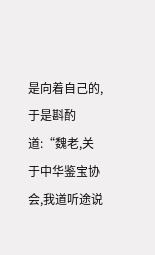是向着自己的,于是斟酌道:“魏老,关于中华鉴宝协会,我道听途说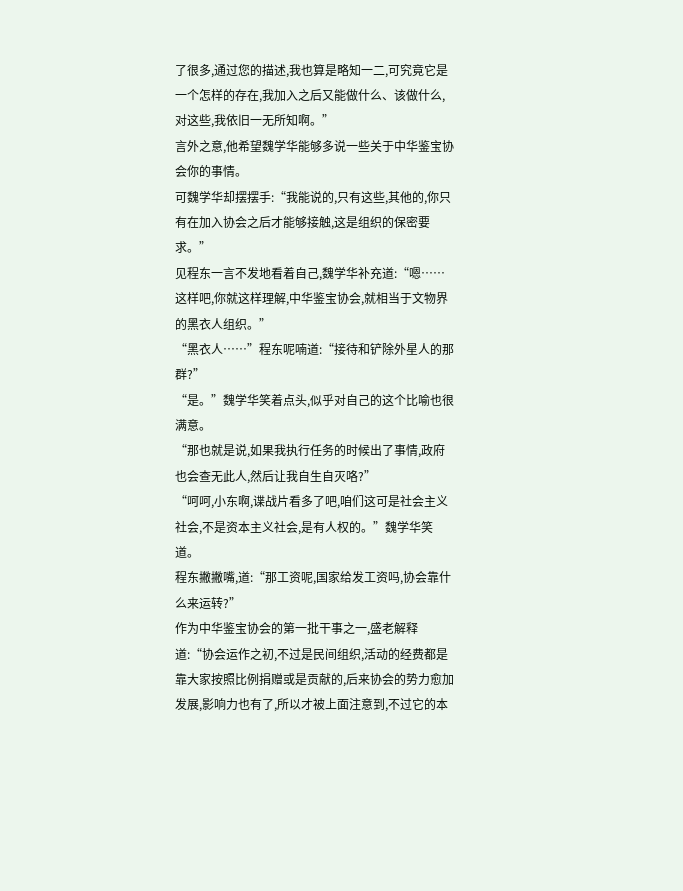了很多,通过您的描述,我也算是略知一二,可究竟它是一个怎样的存在,我加入之后又能做什么、该做什么,对这些,我依旧一无所知啊。”
言外之意,他希望魏学华能够多说一些关于中华鉴宝协会你的事情。
可魏学华却摆摆手:“我能说的,只有这些,其他的,你只有在加入协会之后才能够接触,这是组织的保密要求。”
见程东一言不发地看着自己,魏学华补充道:“嗯……这样吧,你就这样理解,中华鉴宝协会,就相当于文物界的黑衣人组织。”
“黑衣人……”程东呢喃道:“接待和铲除外星人的那群?”
“是。”魏学华笑着点头,似乎对自己的这个比喻也很满意。
“那也就是说,如果我执行任务的时候出了事情,政府也会查无此人,然后让我自生自灭咯?”
“呵呵,小东啊,谍战片看多了吧,咱们这可是社会主义社会,不是资本主义社会,是有人权的。”魏学华笑道。
程东撇撇嘴,道:“那工资呢,国家给发工资吗,协会靠什么来运转?”
作为中华鉴宝协会的第一批干事之一,盛老解释道:“协会运作之初,不过是民间组织,活动的经费都是靠大家按照比例捐赠或是贡献的,后来协会的势力愈加发展,影响力也有了,所以才被上面注意到,不过它的本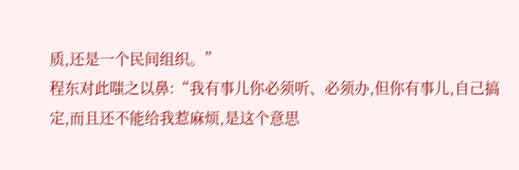质,还是一个民间组织。”
程东对此嗤之以鼻:“我有事儿你必须听、必须办,但你有事儿,自己搞定,而且还不能给我惹麻烦,是这个意思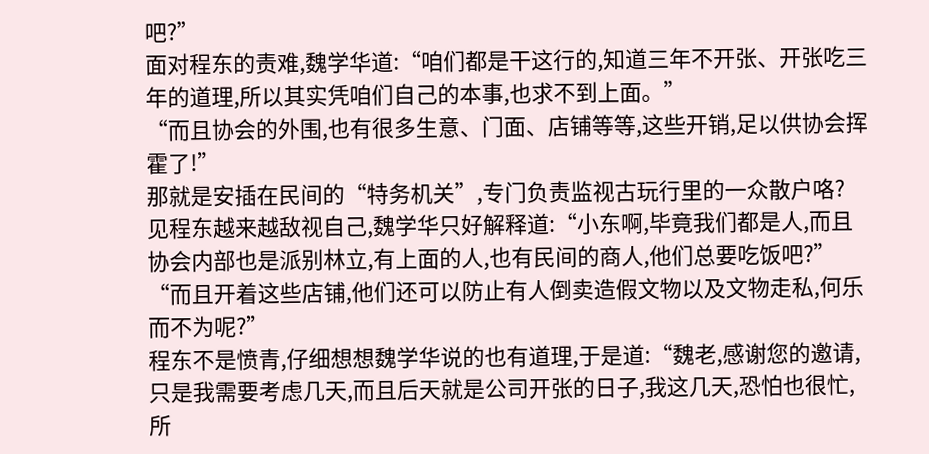吧?”
面对程东的责难,魏学华道:“咱们都是干这行的,知道三年不开张、开张吃三年的道理,所以其实凭咱们自己的本事,也求不到上面。”
“而且协会的外围,也有很多生意、门面、店铺等等,这些开销,足以供协会挥霍了!”
那就是安插在民间的“特务机关”,专门负责监视古玩行里的一众散户咯?
见程东越来越敌视自己,魏学华只好解释道:“小东啊,毕竟我们都是人,而且协会内部也是派别林立,有上面的人,也有民间的商人,他们总要吃饭吧?”
“而且开着这些店铺,他们还可以防止有人倒卖造假文物以及文物走私,何乐而不为呢?”
程东不是愤青,仔细想想魏学华说的也有道理,于是道:“魏老,感谢您的邀请,只是我需要考虑几天,而且后天就是公司开张的日子,我这几天,恐怕也很忙,所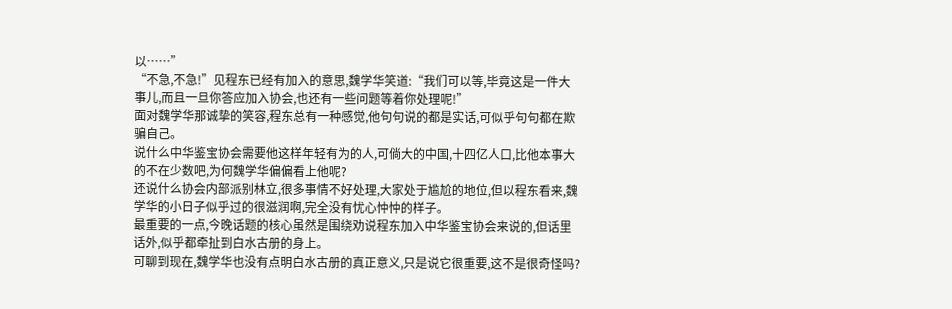以……”
“不急,不急!”见程东已经有加入的意思,魏学华笑道:“我们可以等,毕竟这是一件大事儿,而且一旦你答应加入协会,也还有一些问题等着你处理呢!”
面对魏学华那诚挚的笑容,程东总有一种感觉,他句句说的都是实话,可似乎句句都在欺骗自己。
说什么中华鉴宝协会需要他这样年轻有为的人,可倘大的中国,十四亿人口,比他本事大的不在少数吧,为何魏学华偏偏看上他呢?
还说什么协会内部派别林立,很多事情不好处理,大家处于尴尬的地位,但以程东看来,魏学华的小日子似乎过的很滋润啊,完全没有忧心忡忡的样子。
最重要的一点,今晚话题的核心虽然是围绕劝说程东加入中华鉴宝协会来说的,但话里话外,似乎都牵扯到白水古册的身上。
可聊到现在,魏学华也没有点明白水古册的真正意义,只是说它很重要,这不是很奇怪吗?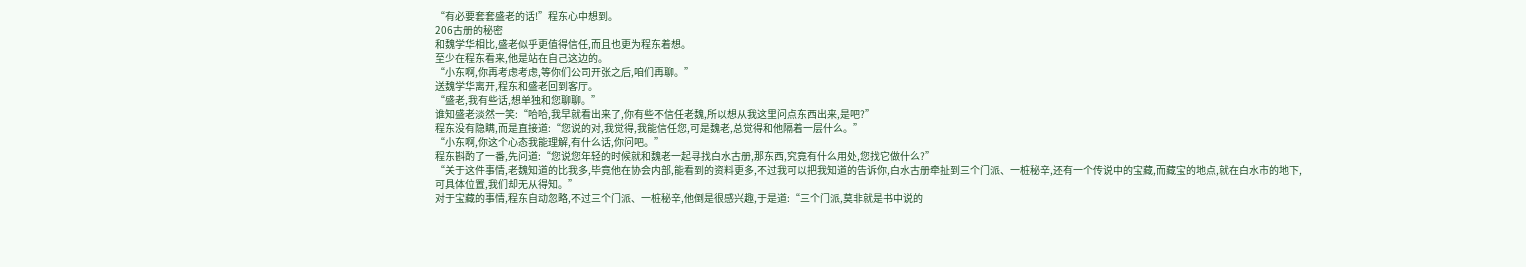“有必要套套盛老的话!”程东心中想到。
206古册的秘密
和魏学华相比,盛老似乎更值得信任,而且也更为程东着想。
至少在程东看来,他是站在自己这边的。
“小东啊,你再考虑考虑,等你们公司开张之后,咱们再聊。”
送魏学华离开,程东和盛老回到客厅。
“盛老,我有些话,想单独和您聊聊。”
谁知盛老淡然一笑:“哈哈,我早就看出来了,你有些不信任老魏,所以想从我这里问点东西出来,是吧?”
程东没有隐瞒,而是直接道:“您说的对,我觉得,我能信任您,可是魏老,总觉得和他隔着一层什么。”
“小东啊,你这个心态我能理解,有什么话,你问吧。”
程东斟酌了一番,先问道:“您说您年轻的时候就和魏老一起寻找白水古册,那东西,究竟有什么用处,您找它做什么?”
“关于这件事情,老魏知道的比我多,毕竟他在协会内部,能看到的资料更多,不过我可以把我知道的告诉你,白水古册牵扯到三个门派、一桩秘辛,还有一个传说中的宝藏,而藏宝的地点,就在白水市的地下,可具体位置,我们却无从得知。”
对于宝藏的事情,程东自动忽略,不过三个门派、一桩秘辛,他倒是很感兴趣,于是道:“三个门派,莫非就是书中说的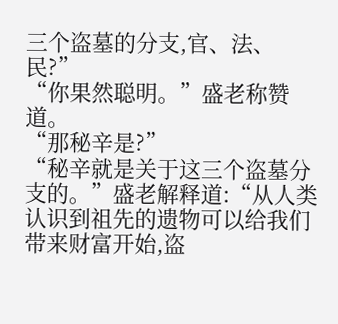三个盗墓的分支,官、法、民?”
“你果然聪明。”盛老称赞道。
“那秘辛是?”
“秘辛就是关于这三个盗墓分支的。”盛老解释道:“从人类认识到祖先的遗物可以给我们带来财富开始,盗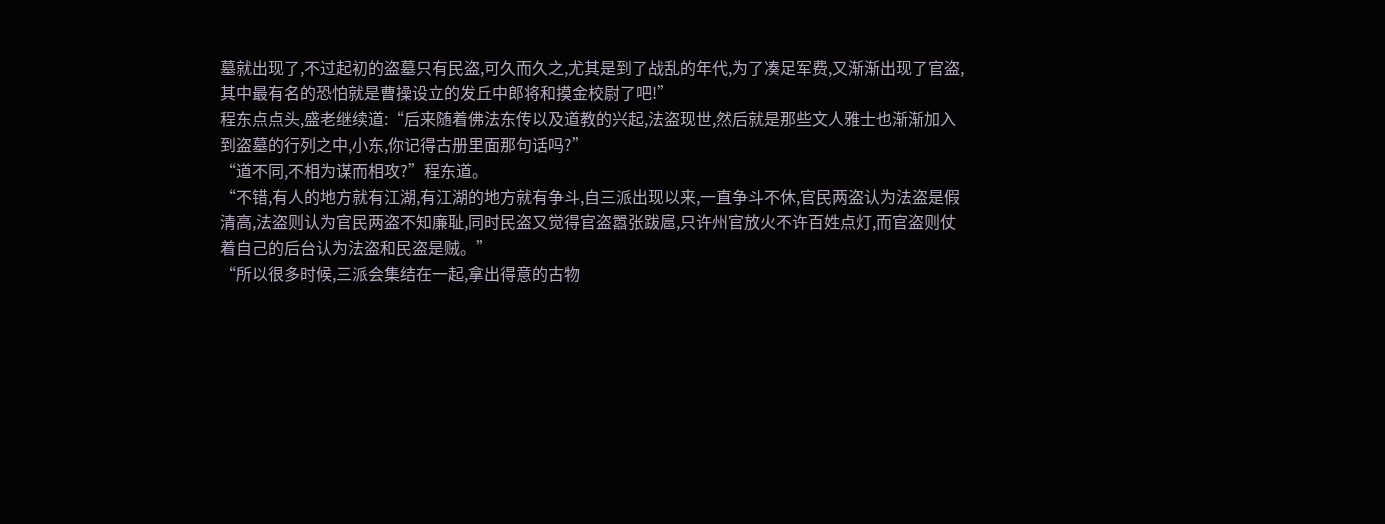墓就出现了,不过起初的盗墓只有民盗,可久而久之,尤其是到了战乱的年代,为了凑足军费,又渐渐出现了官盗,其中最有名的恐怕就是曹操设立的发丘中郎将和摸金校尉了吧!”
程东点点头,盛老继续道:“后来随着佛法东传以及道教的兴起,法盗现世,然后就是那些文人雅士也渐渐加入到盗墓的行列之中,小东,你记得古册里面那句话吗?”
“道不同,不相为谋而相攻?”程东道。
“不错,有人的地方就有江湖,有江湖的地方就有争斗,自三派出现以来,一直争斗不休,官民两盗认为法盗是假清高,法盗则认为官民两盗不知廉耻,同时民盗又觉得官盗嚣张跋扈,只许州官放火不许百姓点灯,而官盗则仗着自己的后台认为法盗和民盗是贼。”
“所以很多时候,三派会集结在一起,拿出得意的古物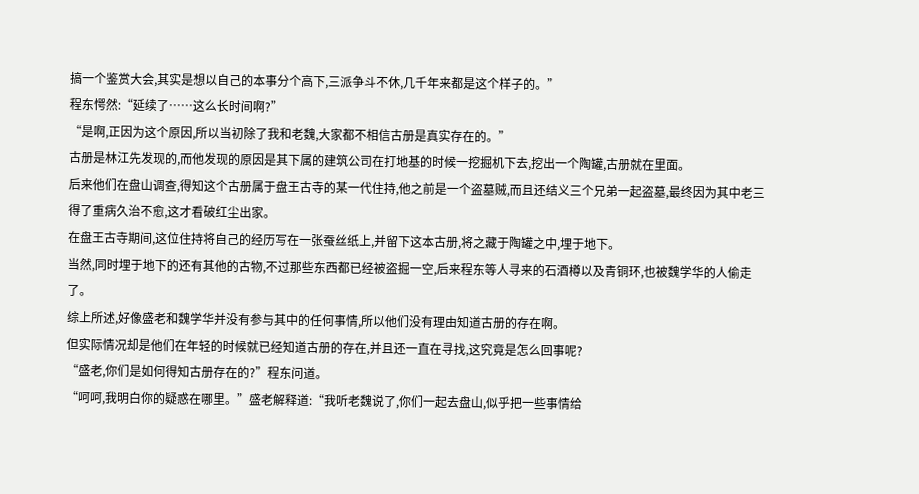搞一个鉴赏大会,其实是想以自己的本事分个高下,三派争斗不休,几千年来都是这个样子的。”
程东愕然:“延续了……这么长时间啊?”
“是啊,正因为这个原因,所以当初除了我和老魏,大家都不相信古册是真实存在的。”
古册是林江先发现的,而他发现的原因是其下属的建筑公司在打地基的时候一挖掘机下去,挖出一个陶罐,古册就在里面。
后来他们在盘山调查,得知这个古册属于盘王古寺的某一代住持,他之前是一个盗墓贼,而且还结义三个兄弟一起盗墓,最终因为其中老三得了重病久治不愈,这才看破红尘出家。
在盘王古寺期间,这位住持将自己的经历写在一张蚕丝纸上,并留下这本古册,将之藏于陶罐之中,埋于地下。
当然,同时埋于地下的还有其他的古物,不过那些东西都已经被盗掘一空,后来程东等人寻来的石酒樽以及青铜环,也被魏学华的人偷走了。
综上所述,好像盛老和魏学华并没有参与其中的任何事情,所以他们没有理由知道古册的存在啊。
但实际情况却是他们在年轻的时候就已经知道古册的存在,并且还一直在寻找,这究竟是怎么回事呢?
“盛老,你们是如何得知古册存在的?”程东问道。
“呵呵,我明白你的疑惑在哪里。”盛老解释道:“我听老魏说了,你们一起去盘山,似乎把一些事情给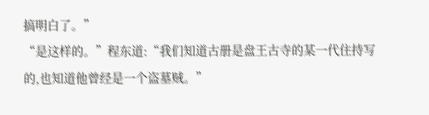搞明白了。”
“是这样的。”程东道:“我们知道古册是盘王古寺的某一代住持写的,也知道他曾经是一个盗墓贼。”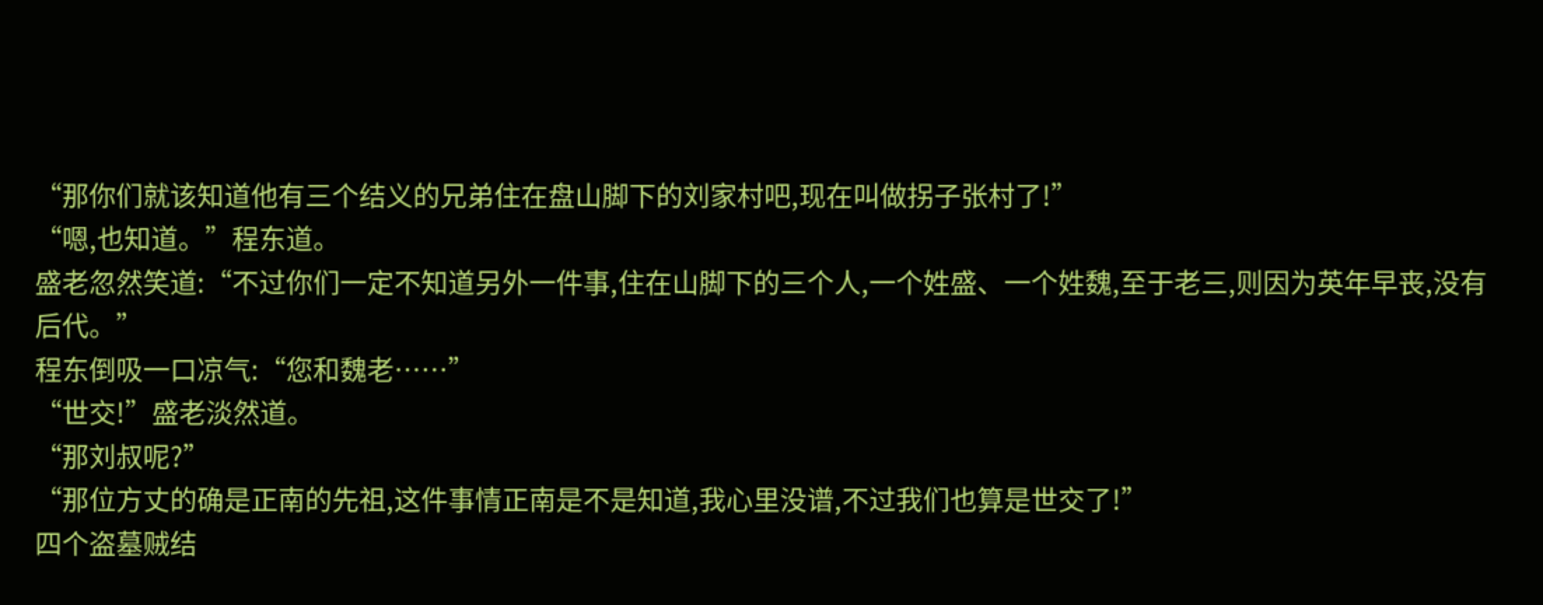“那你们就该知道他有三个结义的兄弟住在盘山脚下的刘家村吧,现在叫做拐子张村了!”
“嗯,也知道。”程东道。
盛老忽然笑道:“不过你们一定不知道另外一件事,住在山脚下的三个人,一个姓盛、一个姓魏,至于老三,则因为英年早丧,没有后代。”
程东倒吸一口凉气:“您和魏老……”
“世交!”盛老淡然道。
“那刘叔呢?”
“那位方丈的确是正南的先祖,这件事情正南是不是知道,我心里没谱,不过我们也算是世交了!”
四个盗墓贼结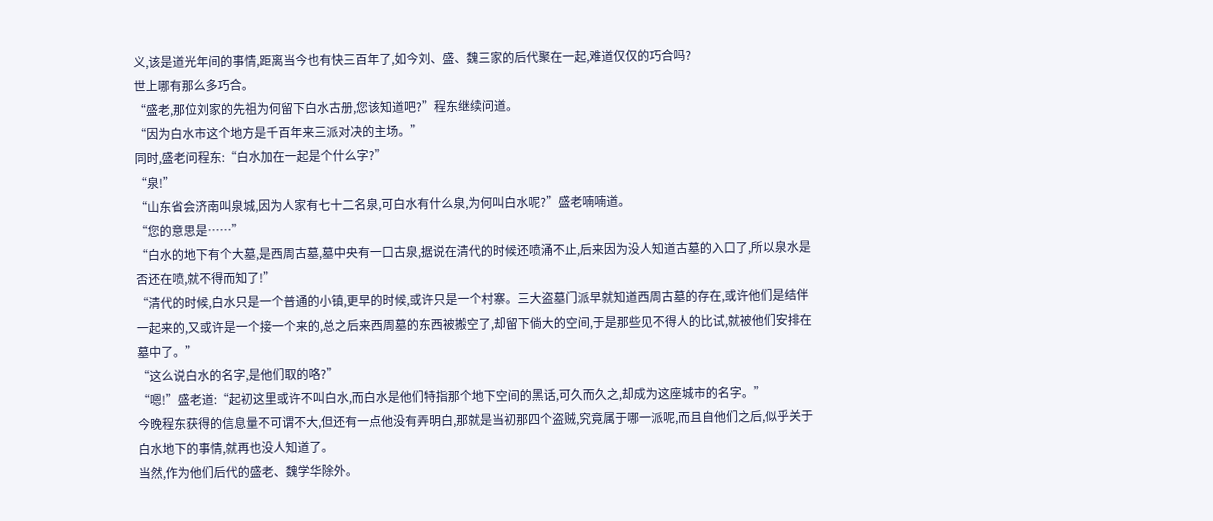义,该是道光年间的事情,距离当今也有快三百年了,如今刘、盛、魏三家的后代聚在一起,难道仅仅的巧合吗?
世上哪有那么多巧合。
“盛老,那位刘家的先祖为何留下白水古册,您该知道吧?”程东继续问道。
“因为白水市这个地方是千百年来三派对决的主场。”
同时,盛老问程东:“白水加在一起是个什么字?”
“泉!”
“山东省会济南叫泉城,因为人家有七十二名泉,可白水有什么泉,为何叫白水呢?”盛老喃喃道。
“您的意思是……”
“白水的地下有个大墓,是西周古墓,墓中央有一口古泉,据说在清代的时候还喷涌不止,后来因为没人知道古墓的入口了,所以泉水是否还在喷,就不得而知了!”
“清代的时候,白水只是一个普通的小镇,更早的时候,或许只是一个村寨。三大盗墓门派早就知道西周古墓的存在,或许他们是结伴一起来的,又或许是一个接一个来的,总之后来西周墓的东西被搬空了,却留下倘大的空间,于是那些见不得人的比试,就被他们安排在墓中了。”
“这么说白水的名字,是他们取的咯?”
“嗯!”盛老道:“起初这里或许不叫白水,而白水是他们特指那个地下空间的黑话,可久而久之,却成为这座城市的名字。”
今晚程东获得的信息量不可谓不大,但还有一点他没有弄明白,那就是当初那四个盗贼,究竟属于哪一派呢,而且自他们之后,似乎关于白水地下的事情,就再也没人知道了。
当然,作为他们后代的盛老、魏学华除外。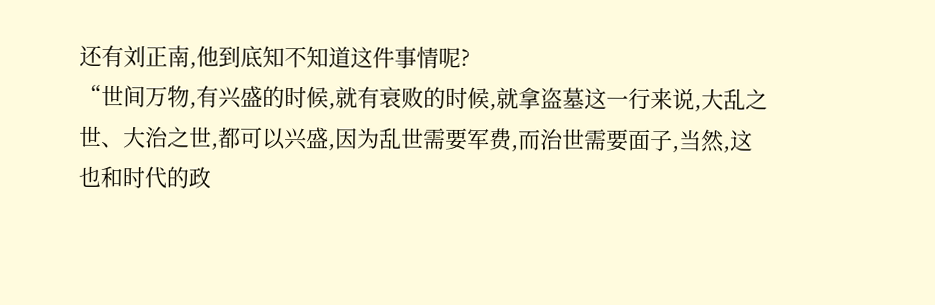还有刘正南,他到底知不知道这件事情呢?
“世间万物,有兴盛的时候,就有衰败的时候,就拿盗墓这一行来说,大乱之世、大治之世,都可以兴盛,因为乱世需要军费,而治世需要面子,当然,这也和时代的政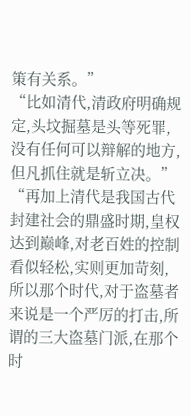策有关系。”
“比如清代,清政府明确规定,头坟掘墓是头等死罪,没有任何可以辩解的地方,但凡抓住就是斩立决。”
“再加上清代是我国古代封建社会的鼎盛时期,皇权达到巅峰,对老百姓的控制看似轻松,实则更加苛刻,所以那个时代,对于盗墓者来说是一个严厉的打击,所谓的三大盗墓门派,在那个时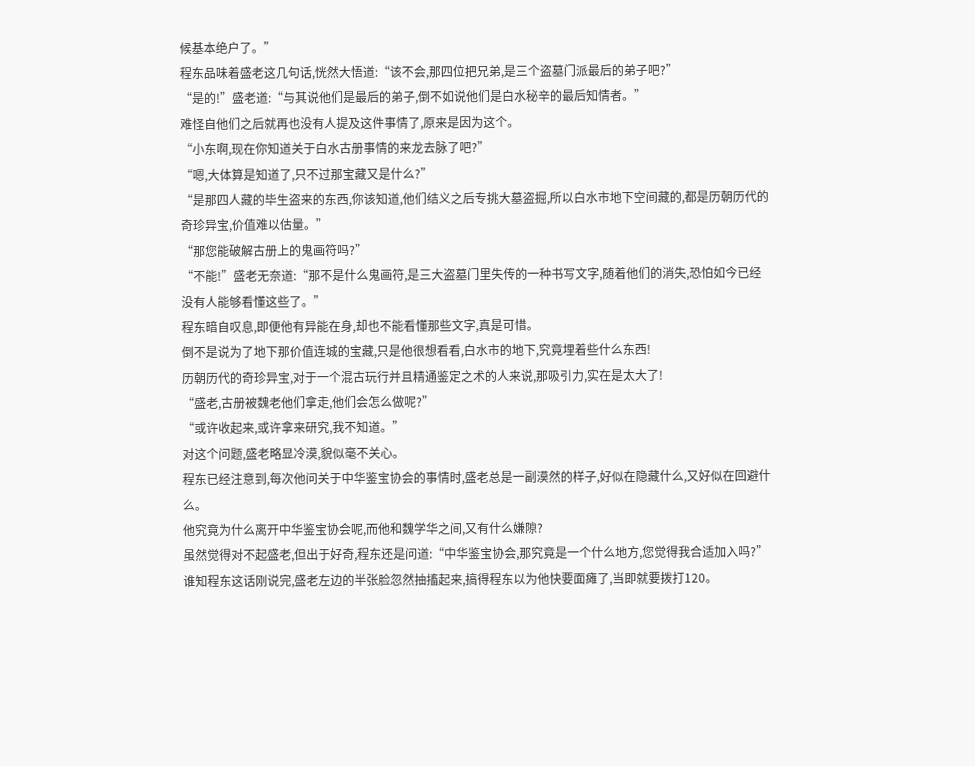候基本绝户了。”
程东品味着盛老这几句话,恍然大悟道:“该不会,那四位把兄弟,是三个盗墓门派最后的弟子吧?”
“是的!”盛老道:“与其说他们是最后的弟子,倒不如说他们是白水秘辛的最后知情者。”
难怪自他们之后就再也没有人提及这件事情了,原来是因为这个。
“小东啊,现在你知道关于白水古册事情的来龙去脉了吧?”
“嗯,大体算是知道了,只不过那宝藏又是什么?”
“是那四人藏的毕生盗来的东西,你该知道,他们结义之后专挑大墓盗掘,所以白水市地下空间藏的,都是历朝历代的奇珍异宝,价值难以估量。”
“那您能破解古册上的鬼画符吗?”
“不能!”盛老无奈道:“那不是什么鬼画符,是三大盗墓门里失传的一种书写文字,随着他们的消失,恐怕如今已经没有人能够看懂这些了。”
程东暗自叹息,即便他有异能在身,却也不能看懂那些文字,真是可惜。
倒不是说为了地下那价值连城的宝藏,只是他很想看看,白水市的地下,究竟埋着些什么东西!
历朝历代的奇珍异宝,对于一个混古玩行并且精通鉴定之术的人来说,那吸引力,实在是太大了!
“盛老,古册被魏老他们拿走,他们会怎么做呢?”
“或许收起来,或许拿来研究,我不知道。”
对这个问题,盛老略显冷漠,貌似毫不关心。
程东已经注意到,每次他问关于中华鉴宝协会的事情时,盛老总是一副漠然的样子,好似在隐藏什么,又好似在回避什么。
他究竟为什么离开中华鉴宝协会呢,而他和魏学华之间,又有什么嫌隙?
虽然觉得对不起盛老,但出于好奇,程东还是问道:“中华鉴宝协会,那究竟是一个什么地方,您觉得我合适加入吗?”
谁知程东这话刚说完,盛老左边的半张脸忽然抽搐起来,搞得程东以为他快要面瘫了,当即就要拨打120。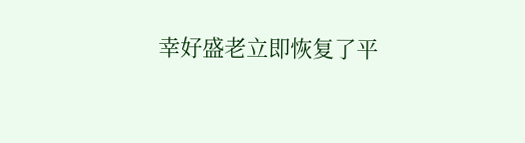幸好盛老立即恢复了平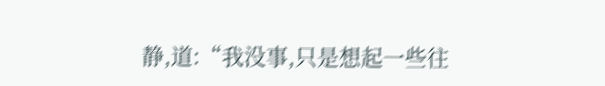静,道:“我没事,只是想起一些往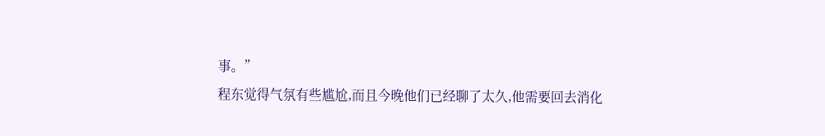事。”
程东觉得气氛有些尴尬,而且今晚他们已经聊了太久,他需要回去消化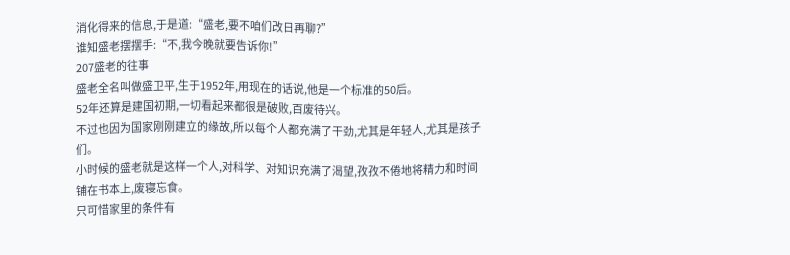消化得来的信息,于是道:“盛老,要不咱们改日再聊?”
谁知盛老摆摆手:“不,我今晚就要告诉你!”
207盛老的往事
盛老全名叫做盛卫平,生于1952年,用现在的话说,他是一个标准的50后。
52年还算是建国初期,一切看起来都很是破败,百废待兴。
不过也因为国家刚刚建立的缘故,所以每个人都充满了干劲,尤其是年轻人,尤其是孩子们。
小时候的盛老就是这样一个人,对科学、对知识充满了渴望,孜孜不倦地将精力和时间铺在书本上,废寝忘食。
只可惜家里的条件有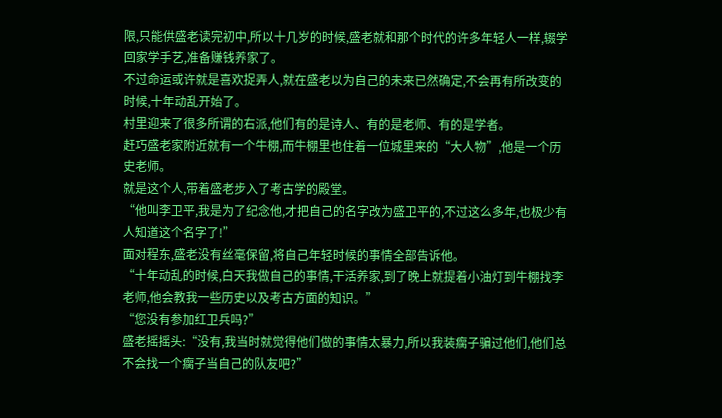限,只能供盛老读完初中,所以十几岁的时候,盛老就和那个时代的许多年轻人一样,辍学回家学手艺,准备赚钱养家了。
不过命运或许就是喜欢捉弄人,就在盛老以为自己的未来已然确定,不会再有所改变的时候,十年动乱开始了。
村里迎来了很多所谓的右派,他们有的是诗人、有的是老师、有的是学者。
赶巧盛老家附近就有一个牛棚,而牛棚里也住着一位城里来的“大人物”,他是一个历史老师。
就是这个人,带着盛老步入了考古学的殿堂。
“他叫李卫平,我是为了纪念他,才把自己的名字改为盛卫平的,不过这么多年,也极少有人知道这个名字了!”
面对程东,盛老没有丝毫保留,将自己年轻时候的事情全部告诉他。
“十年动乱的时候,白天我做自己的事情,干活养家,到了晚上就提着小油灯到牛棚找李老师,他会教我一些历史以及考古方面的知识。”
“您没有参加红卫兵吗?”
盛老摇摇头:“没有,我当时就觉得他们做的事情太暴力,所以我装瘸子骗过他们,他们总不会找一个瘸子当自己的队友吧?”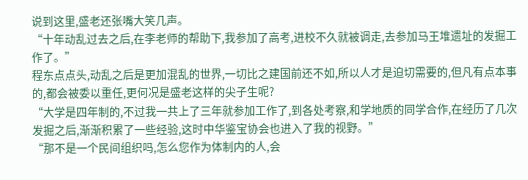说到这里,盛老还张嘴大笑几声。
“十年动乱过去之后,在李老师的帮助下,我参加了高考,进校不久就被调走,去参加马王堆遗址的发掘工作了。”
程东点点头,动乱之后是更加混乱的世界,一切比之建国前还不如,所以人才是迫切需要的,但凡有点本事的,都会被委以重任,更何况是盛老这样的尖子生呢?
“大学是四年制的,不过我一共上了三年就参加工作了,到各处考察,和学地质的同学合作,在经历了几次发掘之后,渐渐积累了一些经验,这时中华鉴宝协会也进入了我的视野。”
“那不是一个民间组织吗,怎么您作为体制内的人,会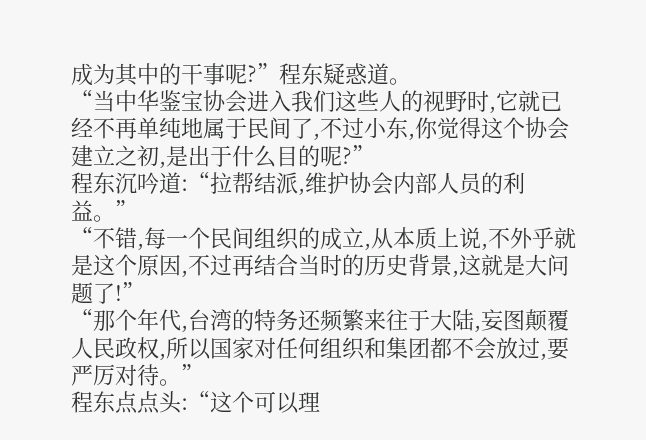成为其中的干事呢?”程东疑惑道。
“当中华鉴宝协会进入我们这些人的视野时,它就已经不再单纯地属于民间了,不过小东,你觉得这个协会建立之初,是出于什么目的呢?”
程东沉吟道:“拉帮结派,维护协会内部人员的利益。”
“不错,每一个民间组织的成立,从本质上说,不外乎就是这个原因,不过再结合当时的历史背景,这就是大问题了!”
“那个年代,台湾的特务还频繁来往于大陆,妄图颠覆人民政权,所以国家对任何组织和集团都不会放过,要严厉对待。”
程东点点头:“这个可以理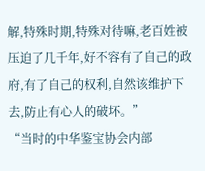解,特殊时期,特殊对待嘛,老百姓被压迫了几千年,好不容有了自己的政府,有了自己的权利,自然该维护下去,防止有心人的破坏。”
“当时的中华鉴宝协会内部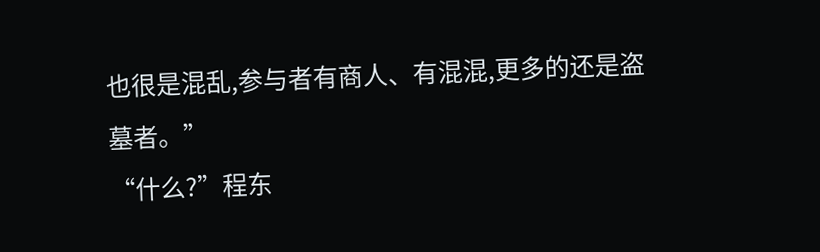也很是混乱,参与者有商人、有混混,更多的还是盗墓者。”
“什么?”程东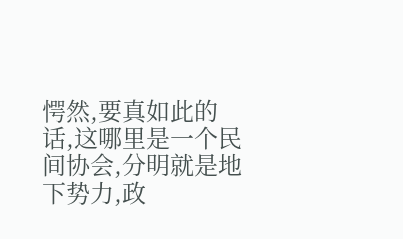愕然,要真如此的话,这哪里是一个民间协会,分明就是地下势力,政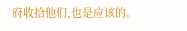府收拾他们,也是应该的。